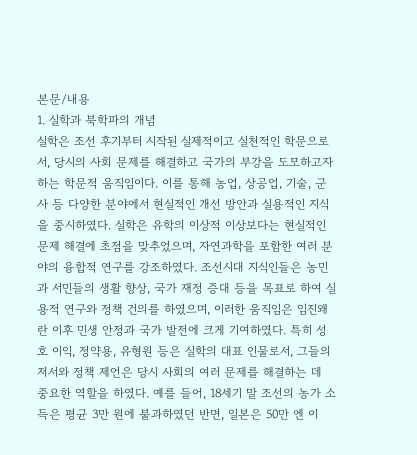본문/내용
1. 실학과 북학파의 개념
실학은 조선 후기부터 시작된 실제적이고 실천적인 학문으로서, 당시의 사회 문제를 해결하고 국가의 부강을 도모하고자 하는 학문적 움직임이다. 이를 통해 농업, 상공업, 기술, 군사 등 다양한 분야에서 현실적인 개선 방안과 실용적인 지식을 중시하였다. 실학은 유학의 이상적 이상보다는 현실적인 문제 해결에 초점을 맞추었으며, 자연과학을 포함한 여러 분야의 융합적 연구를 강조하였다. 조선시대 지식인들은 농민과 서민들의 생활 향상, 국가 재정 증대 등을 목표로 하여 실용적 연구와 정책 건의를 하였으며, 이러한 움직임은 임진왜란 이후 민생 안정과 국가 발전에 크게 기여하였다. 특히 성호 이익, 정약용, 유형원 등은 실학의 대표 인물로서, 그들의 저서와 정책 제언은 당시 사회의 여러 문제를 해결하는 데 중요한 역할을 하였다. 예를 들어, 18세기 말 조선의 농가 소득은 평균 3만 원에 불과하였던 반면, 일본은 50만 엔 이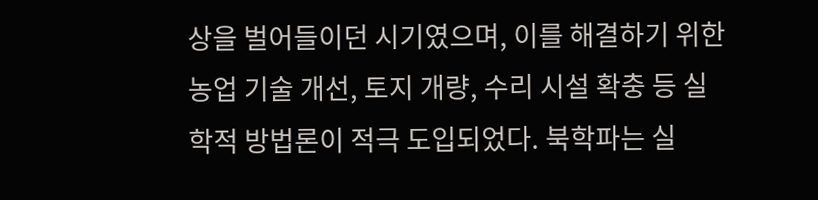상을 벌어들이던 시기였으며, 이를 해결하기 위한 농업 기술 개선, 토지 개량, 수리 시설 확충 등 실학적 방법론이 적극 도입되었다. 북학파는 실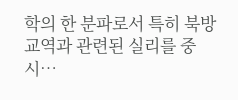학의 한 분파로서 특히 북방 교역과 관련된 실리를 중시…